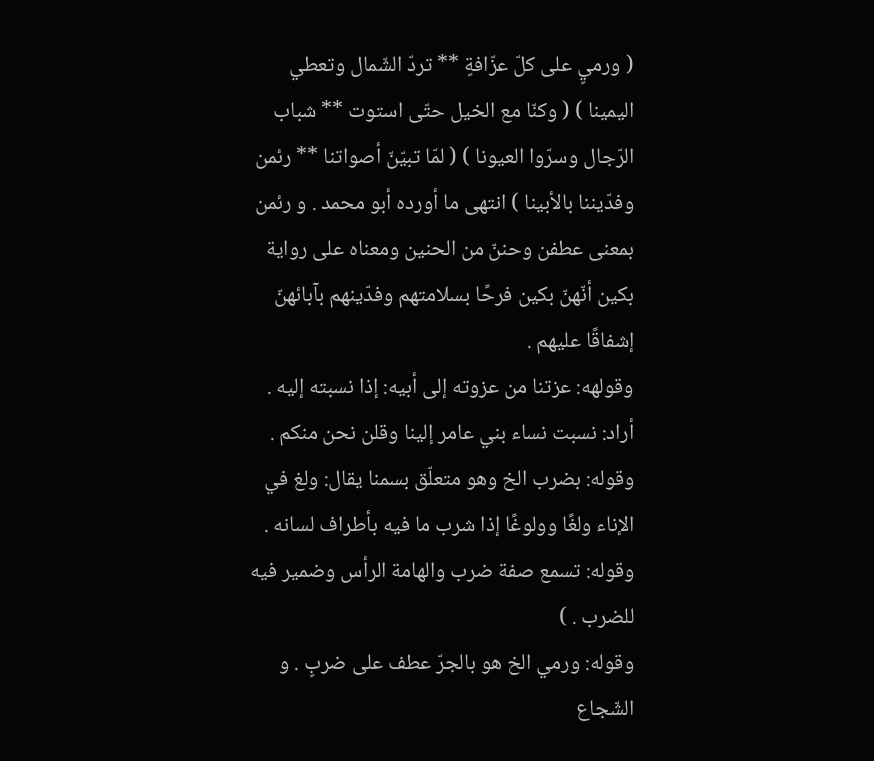( ورميٍ على كلّ عزّافةٍ ** تردّ الشّمال وتعطي اليمينا ) ( وكنّا مع الخيل حتّى استوت ** شباب الرّجال وسرّوا العيونا ) ( لمّا تبيّنّ أصواتنا ** رئمن وفدّيننا بالأبينا ) انتهى ما أورده أبو محمد . و رئمن بمعنى عطفن وحننّ من الحنين ومعناه على رواية بكين أنّهنّ بكين فرحًا بسلامتهم وفدّينهم بآبائهنّ إشفاقًا عليهم .
وقولهه: عزتنا من عزوته إلى أبيه: إذا نسبته إليه . أراد: نسبت نساء بني عامر إلينا وقلن نحن منكم .
وقوله: بضرب الخ وهو متعلّق بسمنا يقال: ولغ في الإناء ولغًا وولوغًا إذا شرب ما فيه بأطراف لسانه . وقوله: تسمع صفة ضرب والهامة الرأس وضمير فيه للضرب . )
وقوله: ورمي الخ هو بالجرّ عطف على ضربٍ . و الشّجاع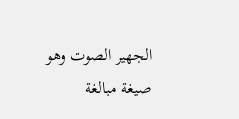الجهير الصوت وهو صيغة مبالغة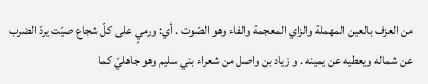من العزف بالعين المهملة والزاي المعجمة والفاء وهو الصّوت . أي: ورميٍ على كلّ شجاع صيّت يردّ الضرب عن شماله ويعطيه عن يمينه . و زياد بن واصل من شعراء بني سليم وهو جاهليّ كما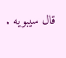قال سيبويه .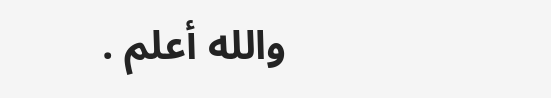والله أعلم .